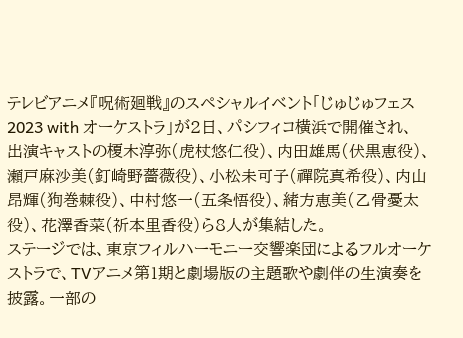テレビアニメ『呪術廻戦』のスペシャルイベント「じゅじゅフェス2023 with オーケストラ」が2日、パシフィコ横浜で開催され、出演キャストの榎木淳弥(虎杖悠仁役)、内田雄馬(伏黒恵役)、瀬戸麻沙美(釘崎野薔薇役)、小松未可子(禪院真希役)、内山昂輝(狗巻棘役)、中村悠一(五条悟役)、緒方恵美(乙骨憂太役)、花澤香菜(祈本里香役)ら8人が集結した。
ステージでは、東京フィルハーモニー交響楽団によるフルオーケストラで、TVアニメ第1期と劇場版の主題歌や劇伴の生演奏を披露。一部の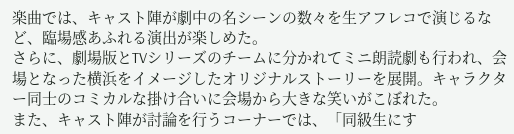楽曲では、キャスト陣が劇中の名シーンの数々を生アフレコで演じるなど、臨場感あふれる演出が楽しめた。
さらに、劇場版とTVシリーズのチームに分かれてミニ朗読劇も行われ、会場となった横浜をイメージしたオリジナルストーリーを展開。キャラクター同士のコミカルな掛け合いに会場から大きな笑いがこぼれた。
また、キャスト陣が討論を行うコーナーでは、「同級生にす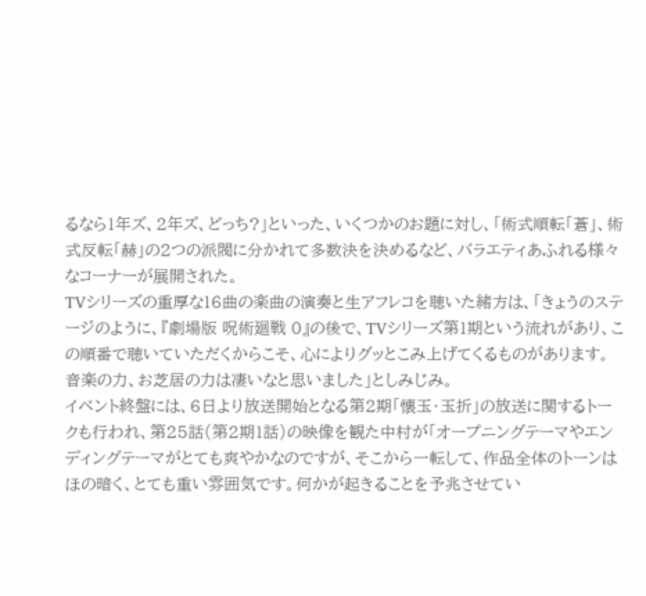るなら1年ズ、2年ズ、どっち?」といった、いくつかのお題に対し、「術式順転「蒼」、術式反転「赫」の2つの派閥に分かれて多数決を決めるなど、バラエティあふれる様々なコーナーが展開された。
TVシリーズの重厚な16曲の楽曲の演奏と生アフレコを聴いた緒方は、「きょうのステージのように、『劇場版 呪術廻戦 0』の後で、TVシリーズ第1期という流れがあり、この順番で聴いていただくからこそ、心によりグッとこみ上げてくるものがあります。音楽の力、お芝居の力は凄いなと思いました」としみじみ。
イベント終盤には、6日より放送開始となる第2期「懐玉・玉折」の放送に関するトークも行われ、第25話(第2期1話)の映像を観た中村が「オープニングテーマやエンディングテーマがとても爽やかなのですが、そこから一転して、作品全体のトーンはほの暗く、とても重い雰囲気です。何かが起きることを予兆させてい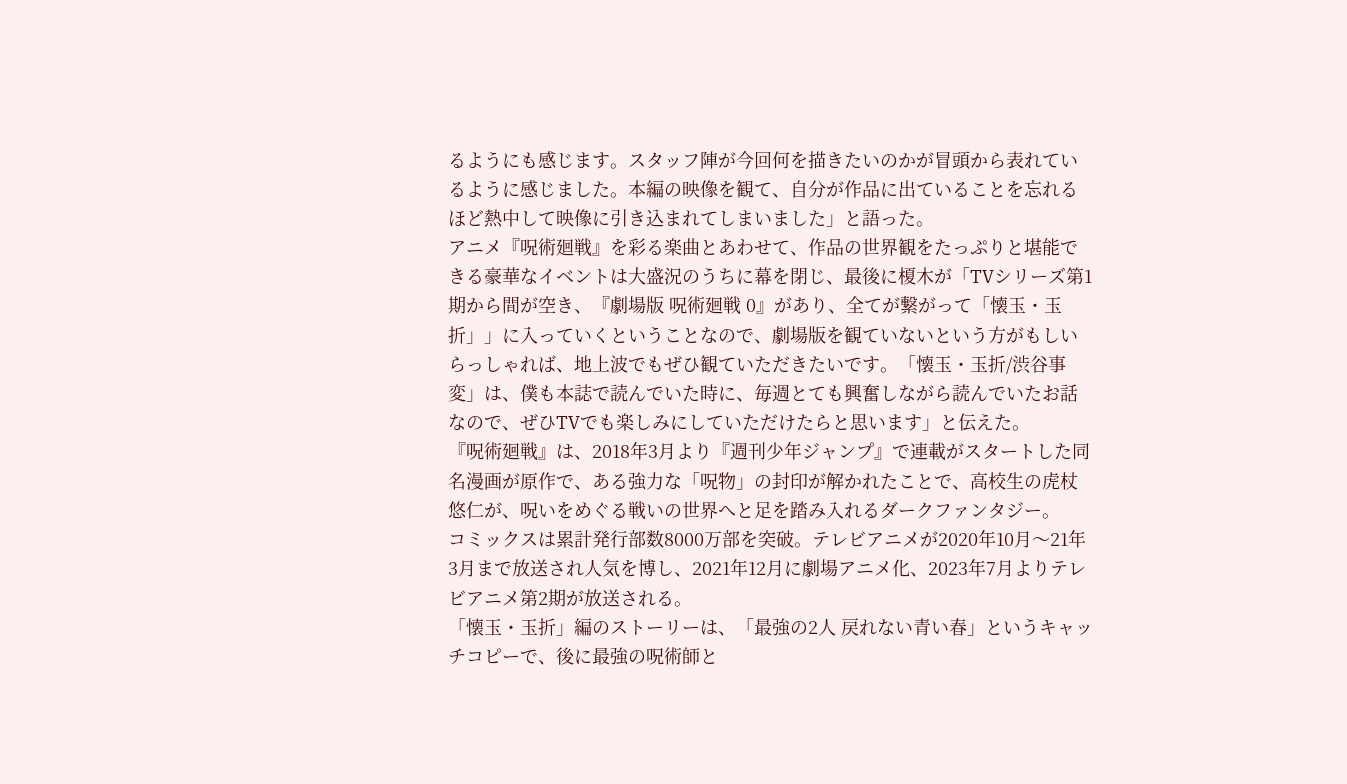るようにも感じます。スタッフ陣が今回何を描きたいのかが冒頭から表れているように感じました。本編の映像を観て、自分が作品に出ていることを忘れるほど熱中して映像に引き込まれてしまいました」と語った。
アニメ『呪術廻戦』を彩る楽曲とあわせて、作品の世界観をたっぷりと堪能できる豪華なイベントは大盛況のうちに幕を閉じ、最後に榎木が「TVシリーズ第1期から間が空き、『劇場版 呪術廻戦 0』があり、全てが繋がって「懐玉・玉折」」に入っていくということなので、劇場版を観ていないという方がもしいらっしゃれば、地上波でもぜひ観ていただきたいです。「懐玉・玉折/渋谷事変」は、僕も本誌で読んでいた時に、毎週とても興奮しながら読んでいたお話なので、ぜひTVでも楽しみにしていただけたらと思います」と伝えた。
『呪術廻戦』は、2018年3月より『週刊少年ジャンプ』で連載がスタートした同名漫画が原作で、ある強力な「呪物」の封印が解かれたことで、高校生の虎杖悠仁が、呪いをめぐる戦いの世界へと足を踏み入れるダークファンタジー。
コミックスは累計発行部数8000万部を突破。テレビアニメが2020年10月〜21年3月まで放送され人気を博し、2021年12月に劇場アニメ化、2023年7月よりテレビアニメ第2期が放送される。
「懐玉・玉折」編のストーリーは、「最強の2人 戻れない青い春」というキャッチコピーで、後に最強の呪術師と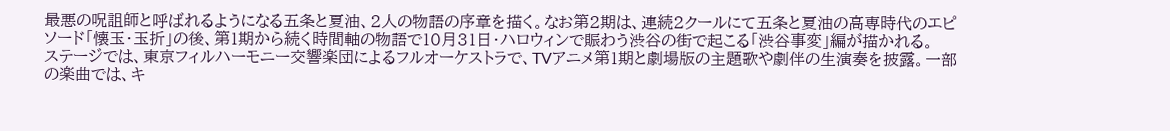最悪の呪詛師と呼ばれるようになる五条と夏油、2人の物語の序章を描く。なお第2期は、連続2クールにて五条と夏油の高専時代のエピソード「懐玉・玉折」の後、第1期から続く時間軸の物語で10月31日・ハロウィンで賑わう渋谷の街で起こる「渋谷事変」編が描かれる。
ステージでは、東京フィルハーモニー交響楽団によるフルオーケストラで、TVアニメ第1期と劇場版の主題歌や劇伴の生演奏を披露。一部の楽曲では、キ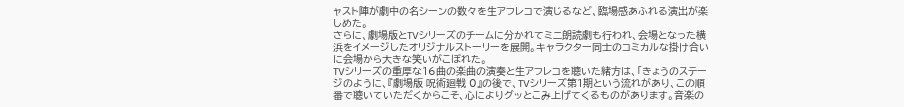ャスト陣が劇中の名シーンの数々を生アフレコで演じるなど、臨場感あふれる演出が楽しめた。
さらに、劇場版とTVシリーズのチームに分かれてミニ朗読劇も行われ、会場となった横浜をイメージしたオリジナルストーリーを展開。キャラクター同士のコミカルな掛け合いに会場から大きな笑いがこぼれた。
TVシリーズの重厚な16曲の楽曲の演奏と生アフレコを聴いた緒方は、「きょうのステージのように、『劇場版 呪術廻戦 0』の後で、TVシリーズ第1期という流れがあり、この順番で聴いていただくからこそ、心によりグッとこみ上げてくるものがあります。音楽の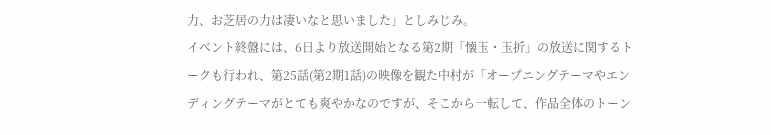力、お芝居の力は凄いなと思いました」としみじみ。
イベント終盤には、6日より放送開始となる第2期「懐玉・玉折」の放送に関するトークも行われ、第25話(第2期1話)の映像を観た中村が「オープニングテーマやエンディングテーマがとても爽やかなのですが、そこから一転して、作品全体のトーン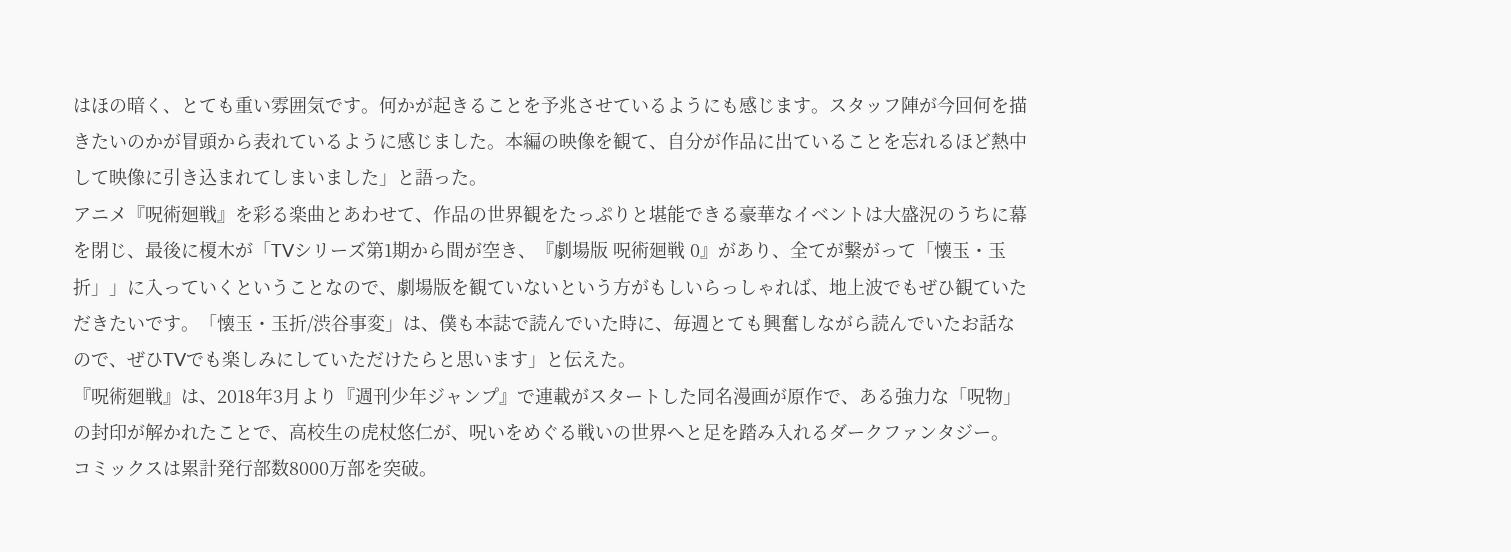はほの暗く、とても重い雰囲気です。何かが起きることを予兆させているようにも感じます。スタッフ陣が今回何を描きたいのかが冒頭から表れているように感じました。本編の映像を観て、自分が作品に出ていることを忘れるほど熱中して映像に引き込まれてしまいました」と語った。
アニメ『呪術廻戦』を彩る楽曲とあわせて、作品の世界観をたっぷりと堪能できる豪華なイベントは大盛況のうちに幕を閉じ、最後に榎木が「TVシリーズ第1期から間が空き、『劇場版 呪術廻戦 0』があり、全てが繋がって「懐玉・玉折」」に入っていくということなので、劇場版を観ていないという方がもしいらっしゃれば、地上波でもぜひ観ていただきたいです。「懐玉・玉折/渋谷事変」は、僕も本誌で読んでいた時に、毎週とても興奮しながら読んでいたお話なので、ぜひTVでも楽しみにしていただけたらと思います」と伝えた。
『呪術廻戦』は、2018年3月より『週刊少年ジャンプ』で連載がスタートした同名漫画が原作で、ある強力な「呪物」の封印が解かれたことで、高校生の虎杖悠仁が、呪いをめぐる戦いの世界へと足を踏み入れるダークファンタジー。
コミックスは累計発行部数8000万部を突破。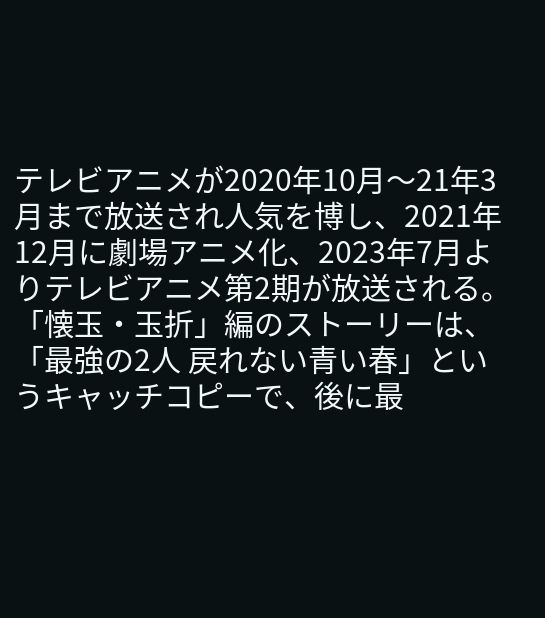テレビアニメが2020年10月〜21年3月まで放送され人気を博し、2021年12月に劇場アニメ化、2023年7月よりテレビアニメ第2期が放送される。
「懐玉・玉折」編のストーリーは、「最強の2人 戻れない青い春」というキャッチコピーで、後に最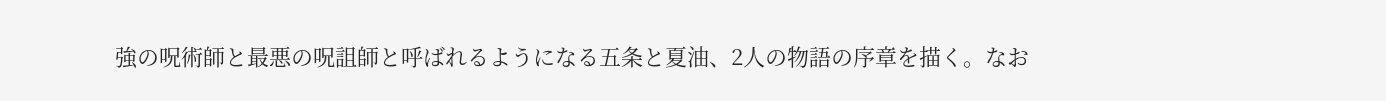強の呪術師と最悪の呪詛師と呼ばれるようになる五条と夏油、2人の物語の序章を描く。なお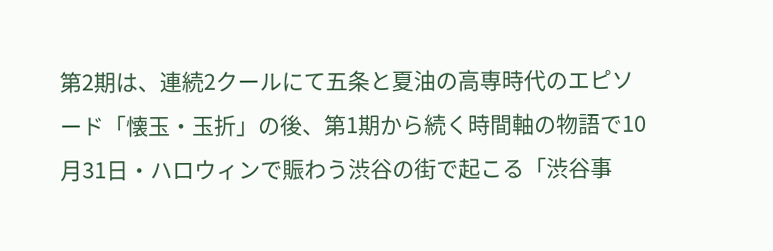第2期は、連続2クールにて五条と夏油の高専時代のエピソード「懐玉・玉折」の後、第1期から続く時間軸の物語で10月31日・ハロウィンで賑わう渋谷の街で起こる「渋谷事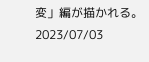変」編が描かれる。
2023/07/03